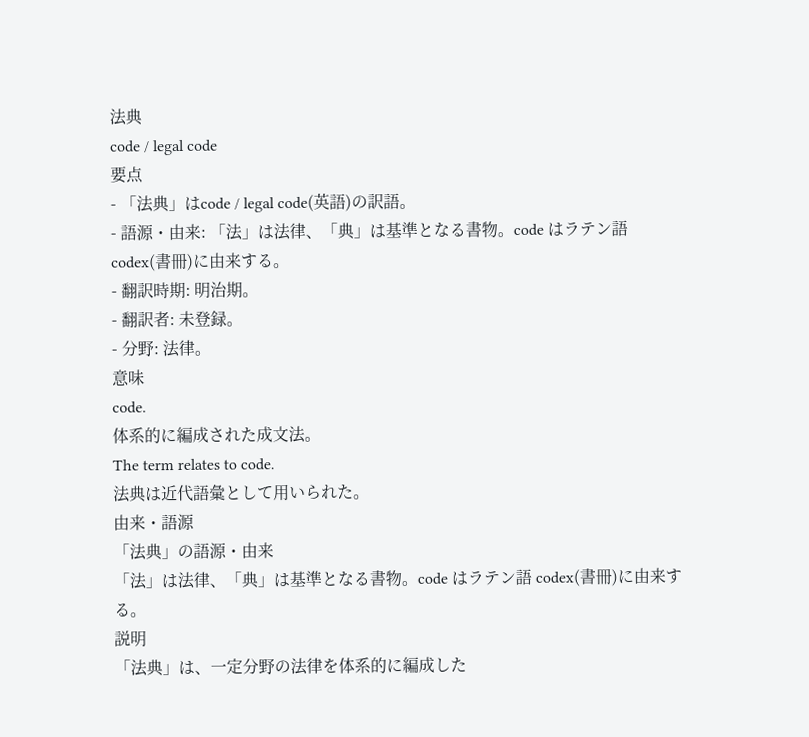法典
code / legal code
要点
- 「法典」はcode / legal code(英語)の訳語。
- 語源・由来: 「法」は法律、「典」は基準となる書物。code はラテン語 codex(書冊)に由来する。
- 翻訳時期: 明治期。
- 翻訳者: 未登録。
- 分野: 法律。
意味
code.
体系的に編成された成文法。
The term relates to code.
法典は近代語彙として用いられた。
由来・語源
「法典」の語源・由来
「法」は法律、「典」は基準となる書物。code はラテン語 codex(書冊)に由来する。
説明
「法典」は、一定分野の法律を体系的に編成した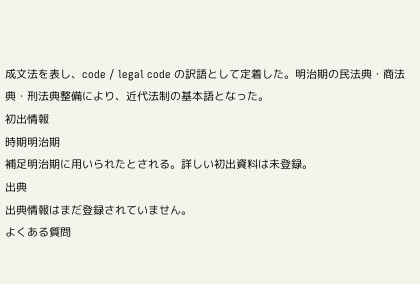成文法を表し、code / legal code の訳語として定着した。明治期の民法典・商法典・刑法典整備により、近代法制の基本語となった。
初出情報
時期明治期
補足明治期に用いられたとされる。詳しい初出資料は未登録。
出典
出典情報はまだ登録されていません。
よくある質問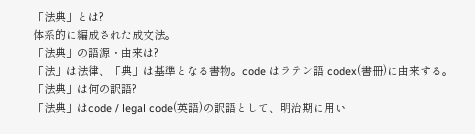「法典」とは?
体系的に編成された成文法。
「法典」の語源・由来は?
「法」は法律、「典」は基準となる書物。code はラテン語 codex(書冊)に由来する。
「法典」は何の訳語?
「法典」はcode / legal code(英語)の訳語として、明治期に用い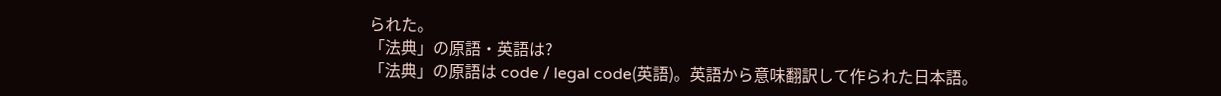られた。
「法典」の原語・英語は?
「法典」の原語は code / legal code(英語)。英語から意味翻訳して作られた日本語。